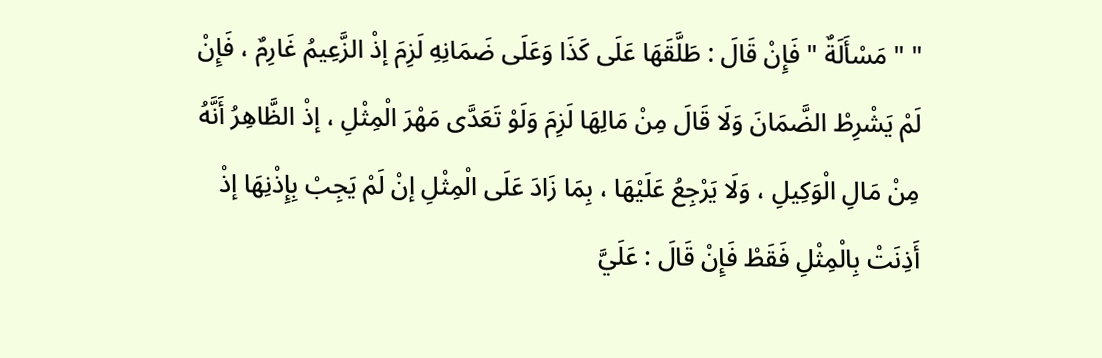" " مَسْأَلَةٌ " فَإِنْ قَالَ : طَلَّقَهَا عَلَى كَذَا وَعَلَى ضَمَانِهِ لَزِمَ إذْ الزَّعِيمُ غَارِمٌ ، فَإِنْ لَمْ يَشْرِطْ الضَّمَانَ وَلَا قَالَ مِنْ مَالِهَا لَزِمَ وَلَوْ تَعَدَّى مَهْرَ الْمِثْلِ ، إذْ الظَّاهِرُ أَنَّهُ مِنْ مَالِ الْوَكِيلِ ، وَلَا يَرْجِعُ عَلَيْهَا ، بِمَا زَادَ عَلَى الْمِثْلِ إنْ لَمْ يَجِبْ بِإِذْنِهَا إذْ أَذِنَتْ بِالْمِثْلِ فَقَطْ فَإِنْ قَالَ : عَلَيَّ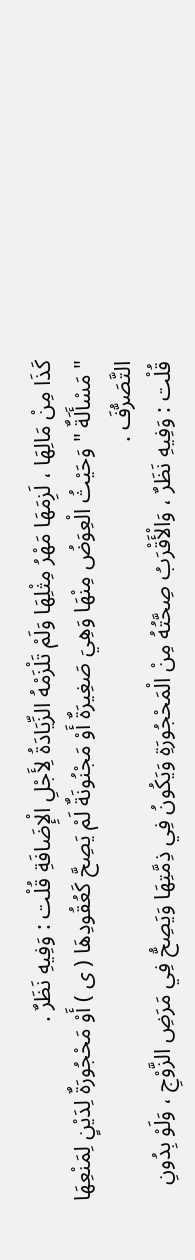كَذَا مِنْ مَالِهَا ، لَزِمَهَا مَهْرُ مِثْلِهَا وَلَمْ تَلْزَمْهُ الزِّيَادَةُ لِأَجْلِ الْإِضَافَةِ قُلْت : وَفِيهِ نَظَرٌ .
" مَسْأَلَةٌ " وَحَيْثُ الْعِوَضُ مِنْهَا وَهِيَ صَغِيرَةٌ أَوْ مَجْنُونَةٌ لَمْ يَصِحَّ كَعُقُودِهَا ( ى ) أَوْ مَحْجُورَةٌ لِدَيْنٍ لِمَنْعِهَا التَّصَرُّفَ .
قُلْت : وَفِيهِ نَظَرٌ ، وَالْأَقْرَبُ صِحَّتُهُ مِنْ الْمَحْجُورَةِ وَيَكُونُ فِي ذِمَّتِهَا وَيَصِحُّ فِي مَرَضِ الزَّوْجِ ، وَلَوْ بِدُونِ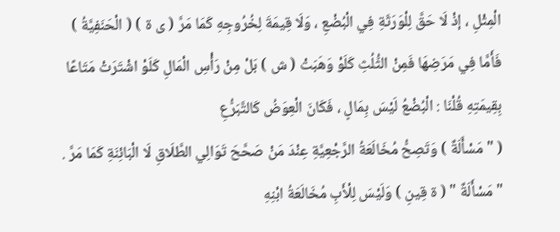الْمِثْلِ ، إذْ لَا حَقَّ لِلْوَرَثَةِ فِي الْبُضْعِ ، وَلَا قِيمَةَ لِخُرُوجِهِ كَمَا مَرَّ ( ى ة ) ( الْحَنَفِيَّةُ ) فَأَمَّا فِي مَرَضِهَا فَمِنْ الثُّلُثِ كَلَوْ وَهَبَتْ ( ش ) بَلْ مِنْ رَأْسِ الْمَالِ كَلَوْ اشْتَرَتْ مَتَاعًا بِقِيمَتِهِ قُلْنَا : الْبُضْعُ لَيْسَ بِمَالٍ ، فَكَانَ الْعِوَضُ كَالتَّبَرُّعِ
( " مَسْأَلَةٌ ) وَتَصِحُّ مُخَالَعَةُ الرَّجْعِيَّةِ عِنْدَ مَنْ صَحَّحَ تَوَالِي الطَّلَاقِ لَا الْبَائِنَةِ كَمَا مَرَّ .
" مَسْأَلَةٌ " ( ة قِينِ ) وَلَيْسَ لِلْأَبِ مُخَالَعَةُ ابْنِهِ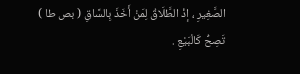الصَّغِيرِ ، إذْ الطَّلَاقُ لِمَنْ أَخَذَ بِالسَّاقِ ( بص طا ) تَصِحُّ كَالْبَيْعِ .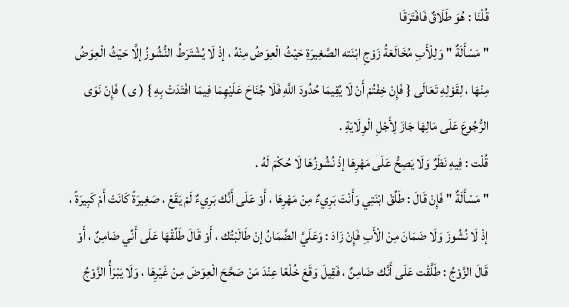قُلْنَا : هُوَ طَلَاقٌ فَافْتَرَقَا
" مَسْأَلَةٌ " وَلِلْأَبِ مُخَالَعَةُ زَوْجِ ابْنَته الصَّغِيرَةِ حَيْثُ الْعِوَضُ مِنْهُ ، إذْ لَا يُشْتَرَطُ النُّشُوزُ إلَّا حَيْثُ الْعِوَضُ مِنْهَا ، لِقَوْلِهِ تَعَالَى { فَإِنْ خِفْتُمْ أَنْ لَا يُقِيمَا حُدُودَ اللَّهِ فَلَا جُنَاحَ عَلَيْهِمَا فِيمَا افْتَدَتْ بِهِ } ( ى ) فَإِنْ نَوَى الرُّجُوعَ عَلَى مَالِهَا جَازَ لِأَجْلِ الْوِلَايَةِ .
قُلْت : فِيهِ نَظَرٌ وَلَا يَصِحُّ عَلَى مَهْرِهَا إذْ نُشُوزُهَا لَا حُكْمَ لَهُ .
" مَسْأَلَةٌ " فَإِنْ قَالَ : طَلِّقْ ابْنَتِي وَأَنْتَ بَرِيءٌ مِنْ مَهْرِهَا ، أَوْ عَلَى أَنَّك بَرِيءٌ لَمْ يَقَعْ ، صَغِيرَةً كَانَتْ أَمْ كَبِيرَةً ، إذْ لَا نُشُوزَ وَلَا ضَمَانَ مِنْ الْأَبِ فَإِنْ زَادَ : وَعَلَيَّ الضَّمَانُ إنْ طَالَبْتُك ، أَوْ قَالَ طَلِّقْهَا عَلَى أَنِّي ضَامِنٌ ، أَوْ قَالَ الزَّوْجُ : طَلَّقْت عَلَى أَنَّك ضَامِنٌ ، فَقِيلَ وَقَعَ خُلْعًا عِنْدَ مَنْ صَحَّحَ الْعِوَضَ مِنْ غَيْرِهَا ، وَلَا يَبْرَأُ الزَّوْجُ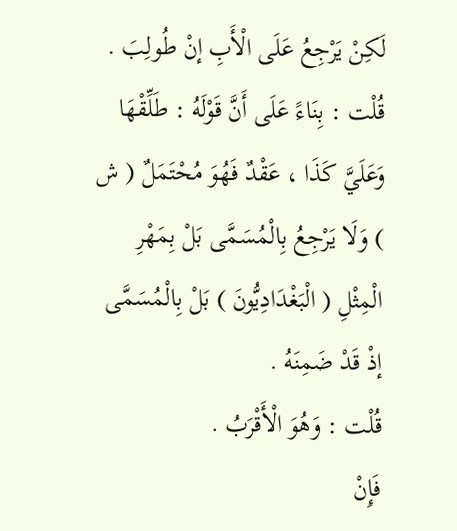لَكِنْ يَرْجِعُ عَلَى الْأَبِ إنْ طُولِبَ .
قُلْت : بِنَاءً عَلَى أَنَّ قَوْلَهُ : طَلِّقْهَا وَعَلَيَّ كَذَا ، عَقْدٌ فَهُوَ مُحْتَمَلٌ ( ش ) وَلَا يَرْجِعُ بِالْمُسَمَّى بَلْ بِمَهْرِ الْمِثْلِ ( الْبَغْدَادِيُّونَ ) بَلْ بِالْمُسَمَّى إذْ قَدْ ضَمِنَهُ .
قُلْت : وَهُوَ الْأَقْرَبُ .
فَإِنْ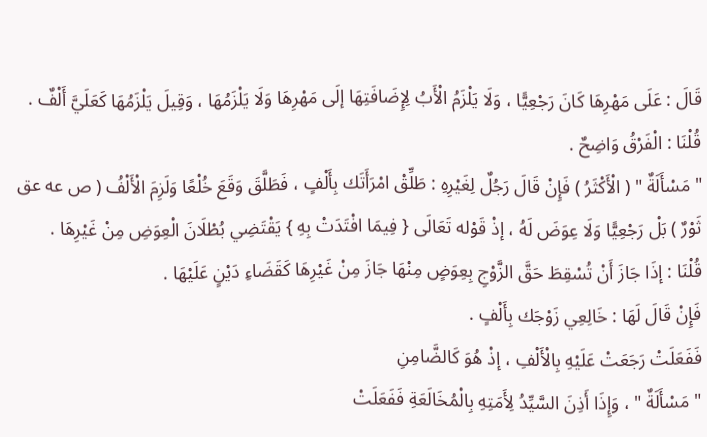قَالَ : عَلَى مَهْرِهَا كَانَ رَجْعِيًّا ، وَلَا يَلْزَمُ الْأَبُ لِإِضَافَتِهَا إلَى مَهْرِهَا وَلَا يَلْزَمُهَا ، وَقِيلَ يَلْزَمُهَا كَعَلَيَّ أَلْفٌ .
قُلْنَا : الْفَرْقُ وَاضِحٌ .
" مَسْأَلَةٌ " ( الْأَكْثَرُ ) فَإِنْ قَالَ رَجُلٌ لِغَيْرِهِ : طَلِّقْ امْرَأَتَك بِأَلْفٍ ، فَطَلَّقَ وَقَعَ خُلْعًا وَلَزِمَ الْأَلْفُ ( ص عه عق ثَوْرٌ ) بَلْ رَجْعِيًّا وَلَا عِوَضَ لَهُ ، إذْ قَوْله تَعَالَى { فِيمَا افْتَدَتْ بِهِ } يَقْتَضِي بُطْلَانَ الْعِوَضِ مِنْ غَيْرِهَا .
قُلْنَا : إذَا جَازَ أَنْ تُسْقِطَ حَقَّ الزَّوْجِ بِعِوَضٍ مِنْهَا جَازَ مِنْ غَيْرِهَا كَقَضَاءِ دَيْنٍ عَلَيْهَا .
فَإِنْ قَالَ لَهَا : خَالِعِي زَوْجَك بِأَلْفٍ .
فَفَعَلَتْ رَجَعَتْ عَلَيْهِ بِالْأَلْفِ ، إذْ هُوَ كَالضَّامِنِ
" مَسْأَلَةٌ " ، وَإِذَا أَذِنَ السَّيِّدُ لِأَمَتِهِ بِالْمُخَالَعَةِ فَفَعَلَتْ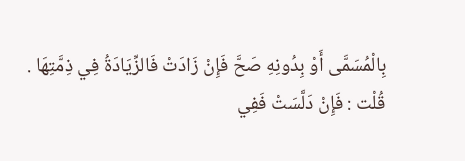بِالْمُسَمَّى أَوْ بِدُونِهِ صَحَّ فَإِنْ زَادَتْ فَالزِّيَادَةُ فِي ذِمَّتِهَا .
قُلْت : فَإِنْ دَلَّسَتْ فَفِي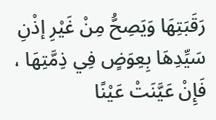رَقَبَتِهَا وَيَصِحُّ مِنْ غَيْرِ إذْنِ سَيِّدِهَا بِعِوَضٍ فِي ذِمَّتِهَا ، فَإِنْ عَيَّنَتْ عَيْنًا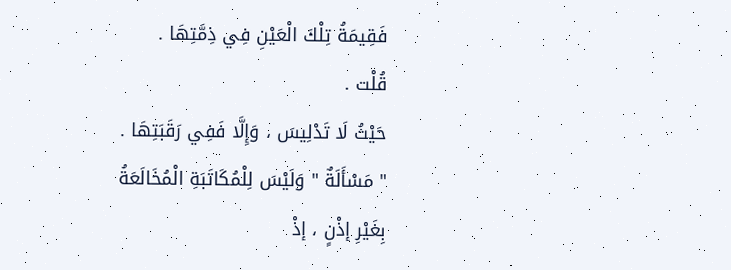فَقِيمَةُ تِلْكَ الْعَيْنِ فِي ذِمَّتِهَا .
قُلْت .
حَيْثُ لَا تَدْلِيسَ ، وَإِلَّا فَفِي رَقَبَتِهَا .
" مَسْأَلَةٌ " وَلَيْسَ لِلْمُكَاتَبَةِ الْمُخَالَعَةُ بِغَيْرِ إذْنٍ ، إذْ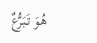هُوَ تَبَرُّعٌ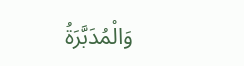وَالْمُدَبَّرَةُ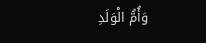وَأُمُّ الْوَلَدِ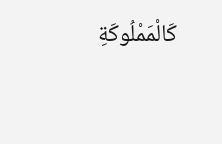كَالْمَمْلُوكَةِ